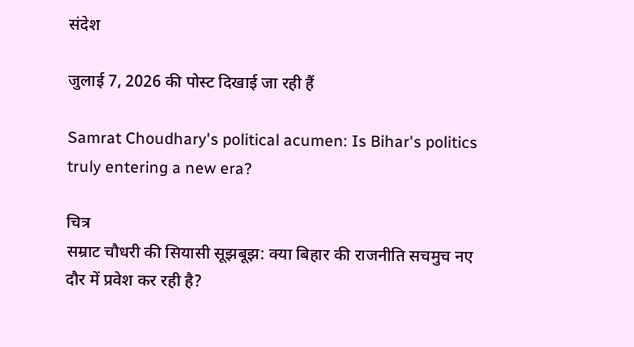संदेश

जुलाई 7, 2026 की पोस्ट दिखाई जा रही हैं

Samrat Choudhary's political acumen: Is Bihar's politics truly entering a new era?

चित्र
सम्राट चौधरी की सियासी सूझबूझ: क्या बिहार की राजनीति सचमुच नए दौर में प्रवेश कर रही है?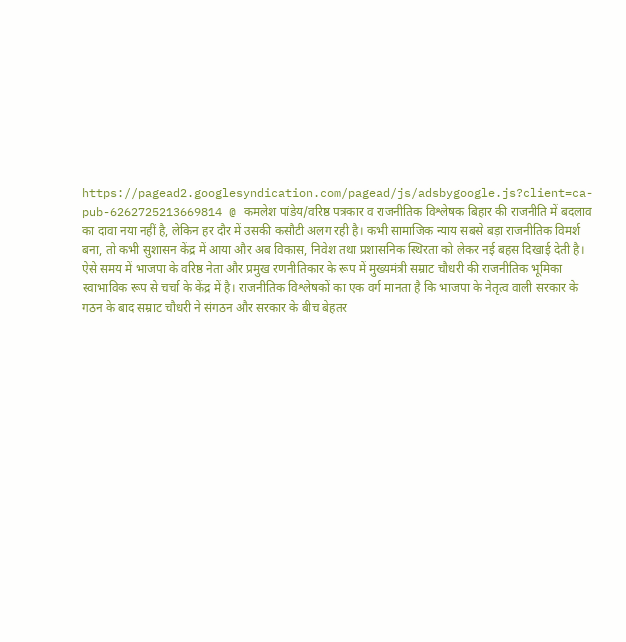https://pagead2.googlesyndication.com/pagead/js/adsbygoogle.js?client=ca-pub-6262725213669814 @ कमलेश पांडेय/वरिष्ठ पत्रकार व राजनीतिक विश्लेषक बिहार की राजनीति में बदलाव का दावा नया नहीं है, लेकिन हर दौर में उसकी कसौटी अलग रही है। कभी सामाजिक न्याय सबसे बड़ा राजनीतिक विमर्श बना, तो कभी सुशासन केंद्र में आया और अब विकास, निवेश तथा प्रशासनिक स्थिरता को लेकर नई बहस दिखाई देती है। ऐसे समय में भाजपा के वरिष्ठ नेता और प्रमुख रणनीतिकार के रूप में मुख्यमंत्री सम्राट चौधरी की राजनीतिक भूमिका स्वाभाविक रूप से चर्चा के केंद्र में है। राजनीतिक विश्लेषकों का एक वर्ग मानता है कि भाजपा के नेतृत्व वाली सरकार के गठन के बाद सम्राट चौधरी ने संगठन और सरकार के बीच बेहतर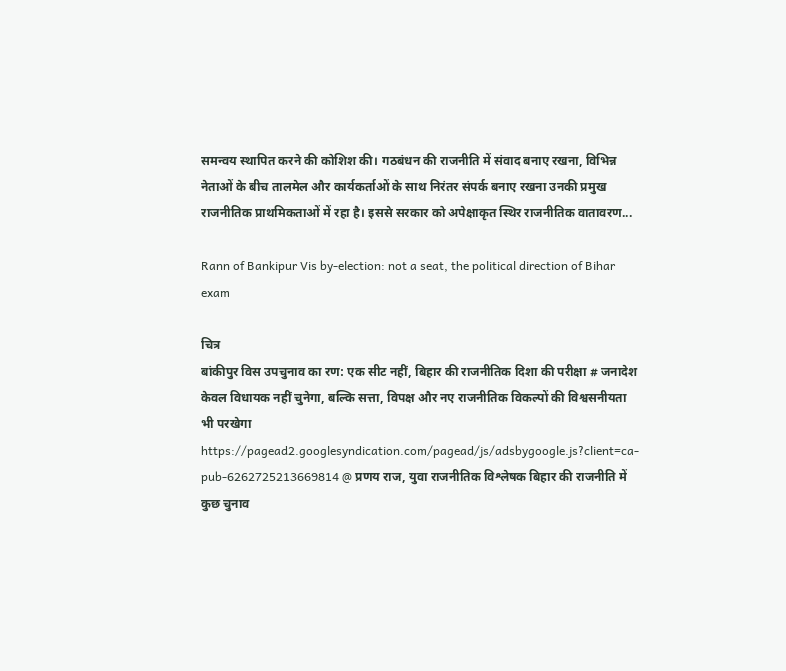समन्वय स्थापित करने की कोशिश की। गठबंधन की राजनीति में संवाद बनाए रखना, विभिन्न नेताओं के बीच तालमेल और कार्यकर्ताओं के साथ निरंतर संपर्क बनाए रखना उनकी प्रमुख राजनीतिक प्राथमिकताओं में रहा है। इससे सरकार को अपेक्षाकृत स्थिर राजनीतिक वातावरण...

Rann of Bankipur Vis by-election: not a seat, the political direction of Bihar exam

चित्र
बांकीपुर विस उपचुनाव का रण: एक सीट नहीं, बिहार की राजनीतिक दिशा की परीक्षा # जनादेश केवल विधायक नहीं चुनेगा, बल्कि सत्ता, विपक्ष और नए राजनीतिक विकल्पों की विश्वसनीयता भी परखेगा https://pagead2.googlesyndication.com/pagead/js/adsbygoogle.js?client=ca-pub-6262725213669814 @ प्रणय राज, युवा राजनीतिक विश्लेषक बिहार की राजनीति में कुछ चुनाव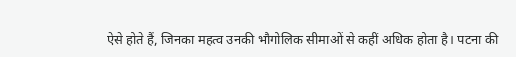ऐसे होते हैं, जिनका महत्व उनकी भौगोलिक सीमाओं से कहीं अधिक होता है। पटना की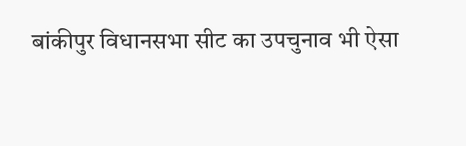बांकीपुर विधानसभा सीट का उपचुनाव भी ऐसा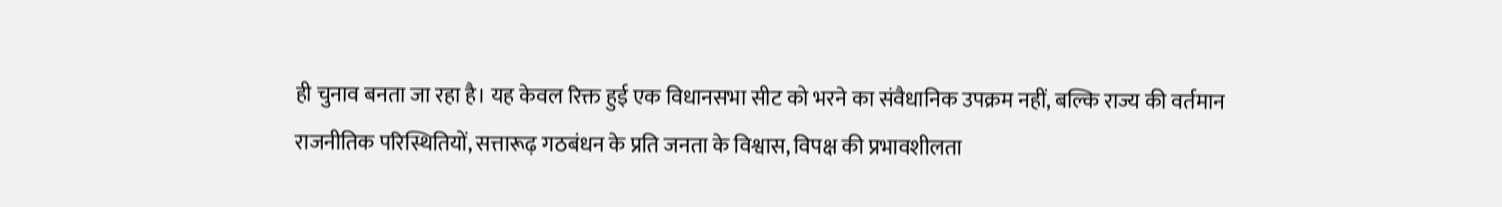ही चुनाव बनता जा रहा है। यह केवल रिक्त हुई एक विधानसभा सीट को भरने का संवैधानिक उपक्रम नहीं, बल्कि राज्य की वर्तमान राजनीतिक परिस्थितियों, सत्तारूढ़ गठबंधन के प्रति जनता के विश्वास, विपक्ष की प्रभावशीलता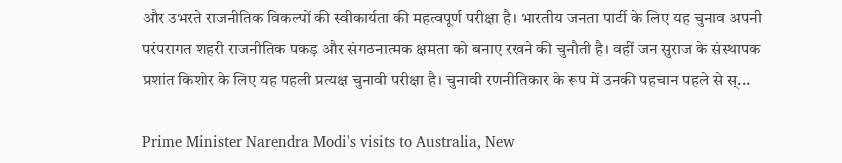और उभरते राजनीतिक विकल्पों की स्वीकार्यता की महत्वपूर्ण परीक्षा है। भारतीय जनता पार्टी के लिए यह चुनाव अपनी परंपरागत शहरी राजनीतिक पकड़ और संगठनात्मक क्षमता को बनाए रखने की चुनौती है। वहीं जन सुराज के संस्थापक प्रशांत किशोर के लिए यह पहली प्रत्यक्ष चुनावी परीक्षा है। चुनावी रणनीतिकार के रूप में उनकी पहचान पहले से स्...

Prime Minister Narendra Modi's visits to Australia, New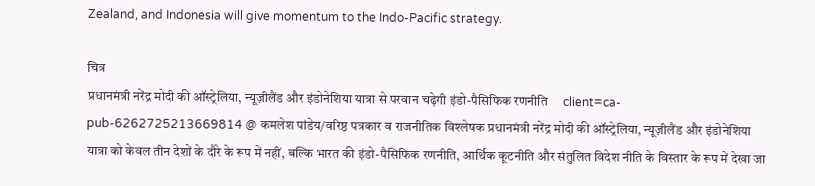Zealand, and Indonesia will give momentum to the Indo-Pacific strategy.

चित्र
प्रधानमंत्री नरेंद्र मोदी की ऑस्ट्रेलिया, न्यूज़ीलैंड और इंडोनेशिया यात्रा से परवान चढ़ेगी इंडो-पैसिफिक रणनीति     client=ca-pub-6262725213669814 @ कमलेश पांडेय/वरिष्ठ पत्रकार व राजनीतिक विश्लेषक प्रधानमंत्री नरेंद्र मोदी की ऑस्ट्रेलिया, न्यूज़ीलैंड और इंडोनेशिया यात्रा को केवल तीन देशों के दौरे के रूप में नहीं, बल्कि भारत की इंडो-पैसिफिक रणनीति, आर्थिक कूटनीति और संतुलित विदेश नीति के विस्तार के रूप में देखा जा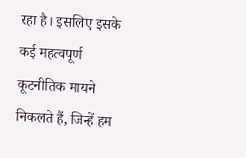रहा है। इसलिए इसके कई महत्वपूर्ण कूटनीतिक मायने निकलते हैं, जिन्हें हम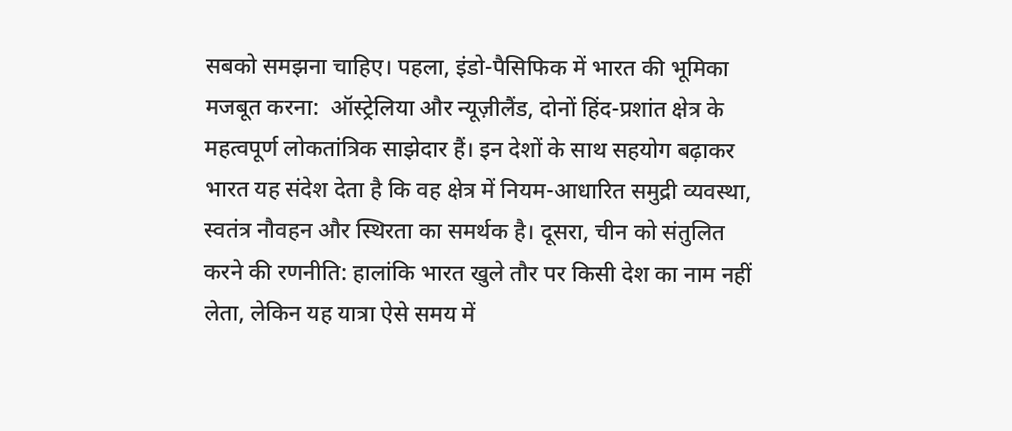सबको समझना चाहिए। पहला, इंडो-पैसिफिक में भारत की भूमिका मजबूत करना:  ऑस्ट्रेलिया और न्यूज़ीलैंड, दोनों हिंद-प्रशांत क्षेत्र के महत्वपूर्ण लोकतांत्रिक साझेदार हैं। इन देशों के साथ सहयोग बढ़ाकर भारत यह संदेश देता है कि वह क्षेत्र में नियम-आधारित समुद्री व्यवस्था, स्वतंत्र नौवहन और स्थिरता का समर्थक है। दूसरा, चीन को संतुलित करने की रणनीति: हालांकि भारत खुले तौर पर किसी देश का नाम नहीं लेता, लेकिन यह यात्रा ऐसे समय में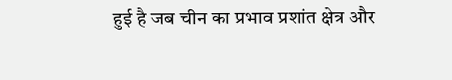हुई है जब चीन का प्रभाव प्रशांत क्षेत्र और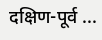दक्षिण-पूर्व ...